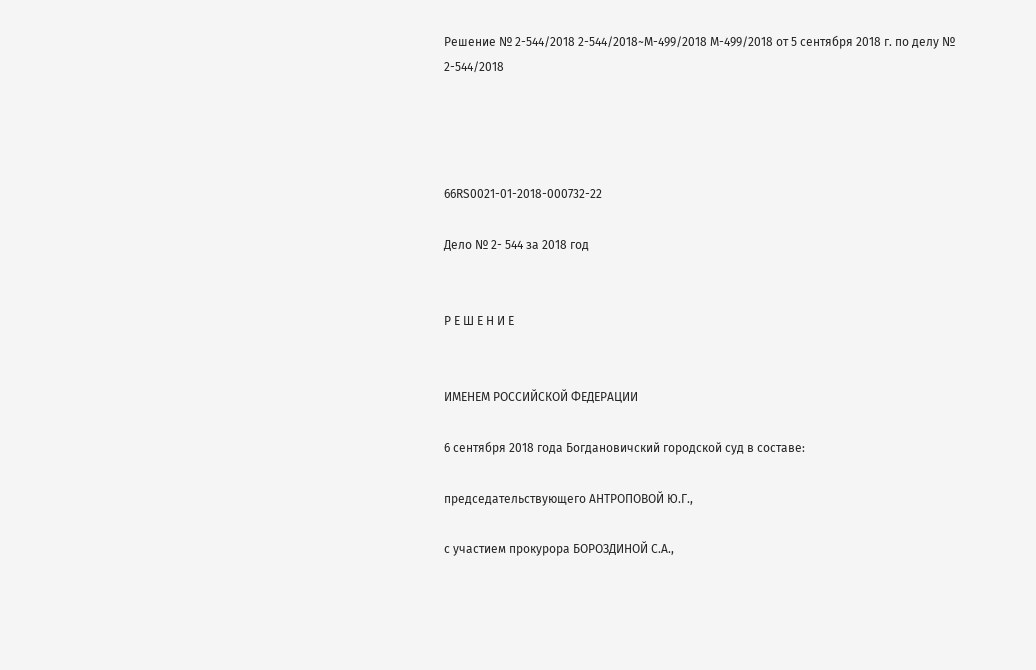Решение № 2-544/2018 2-544/2018~М-499/2018 М-499/2018 от 5 сентября 2018 г. по делу № 2-544/2018




66RS0021-01-2018-000732-22

Дело № 2- 544 за 2018 год


Р Е Ш Е Н И Е


ИМЕНЕМ РОССИЙСКОЙ ФЕДЕРАЦИИ

6 сентября 2018 года Богдановичский городской суд в составе:

председательствующего АНТРОПОВОЙ Ю.Г.,

с участием прокурора БОРОЗДИНОЙ С.А.,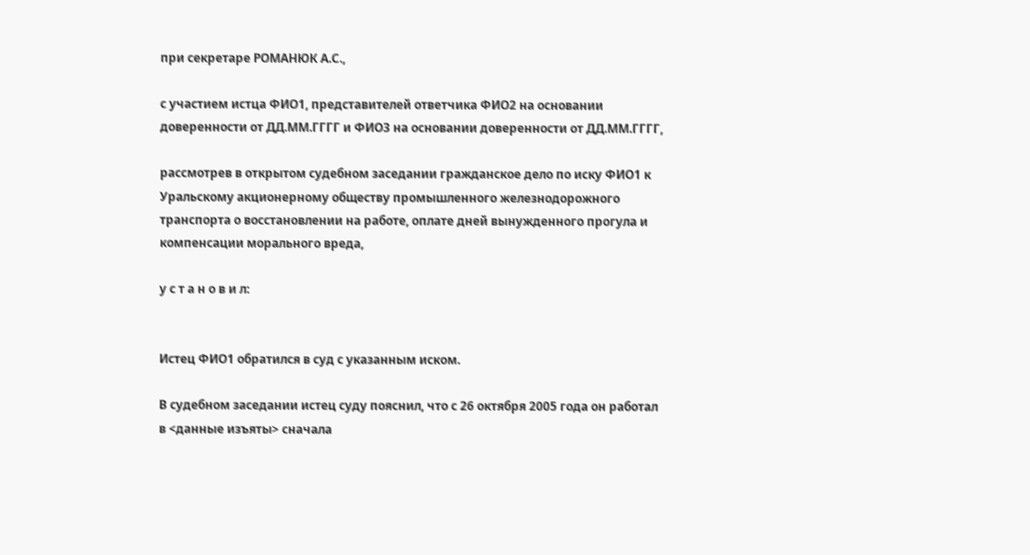при секретаре РОМАНЮК А.С.,

с участием истца ФИО1, представителей ответчика ФИО2 на основании доверенности от ДД.ММ.ГГГГ и ФИО3 на основании доверенности от ДД.ММ.ГГГГ,

рассмотрев в открытом судебном заседании гражданское дело по иску ФИО1 к Уральскому акционерному обществу промышленного железнодорожного транспорта о восстановлении на работе, оплате дней вынужденного прогула и компенсации морального вреда,

у с т а н о в и л:


Истец ФИО1 обратился в суд с указанным иском.

В судебном заседании истец суду пояснил, что с 26 октября 2005 года он работал в <данные изъяты> сначала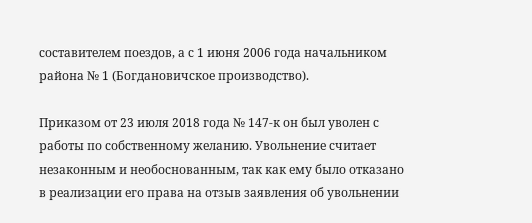составителем поездов, а с 1 июня 2006 года начальником района № 1 (Богдановичское производство).

Приказом от 23 июля 2018 года № 147-к он был уволен с работы по собственному желанию. Увольнение считает незаконным и необоснованным, так как ему было отказано в реализации его права на отзыв заявления об увольнении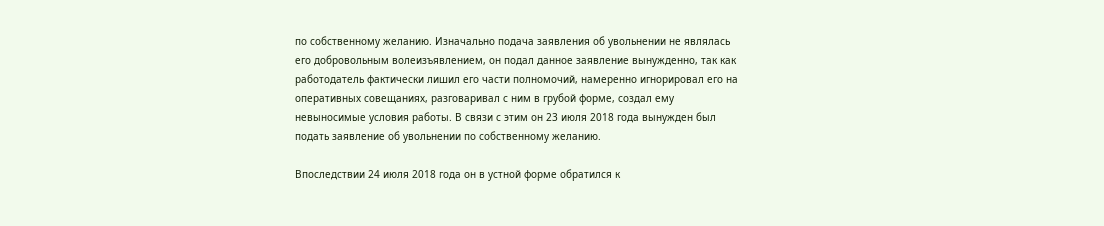по собственному желанию. Изначально подача заявления об увольнении не являлась его добровольным волеизъявлением, он подал данное заявление вынужденно, так как работодатель фактически лишил его части полномочий, намеренно игнорировал его на оперативных совещаниях, разговаривал с ним в грубой форме, создал ему невыносимые условия работы. В связи с этим он 23 июля 2018 года вынужден был подать заявление об увольнении по собственному желанию.

Впоследствии 24 июля 2018 года он в устной форме обратился к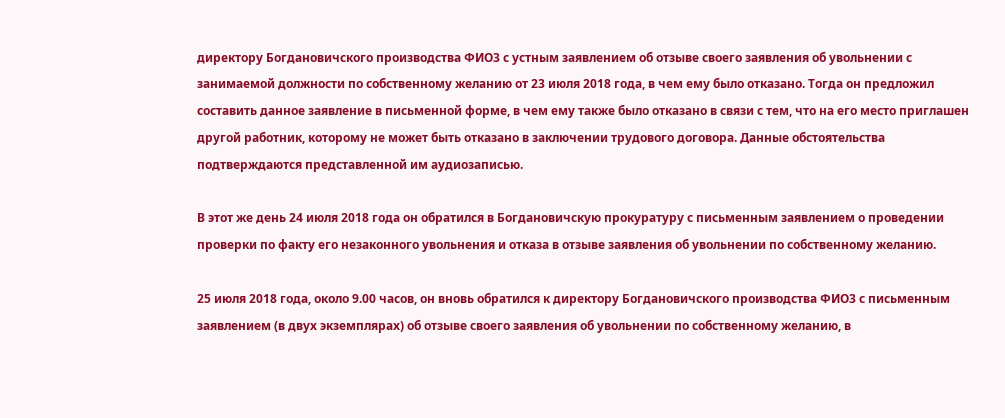директору Богдановичского производства ФИО3 с устным заявлением об отзыве своего заявления об увольнении с занимаемой должности по собственному желанию от 23 июля 2018 года, в чем ему было отказано. Тогда он предложил составить данное заявление в письменной форме, в чем ему также было отказано в связи с тем, что на его место приглашен другой работник, которому не может быть отказано в заключении трудового договора. Данные обстоятельства подтверждаются представленной им аудиозаписью.

В этот же день 24 июля 2018 года он обратился в Богдановичскую прокуратуру с письменным заявлением о проведении проверки по факту его незаконного увольнения и отказа в отзыве заявления об увольнении по собственному желанию.

25 июля 2018 года, около 9.00 часов, он вновь обратился к директору Богдановичского производства ФИО3 с письменным заявлением (в двух экземплярах) об отзыве своего заявления об увольнении по собственному желанию, в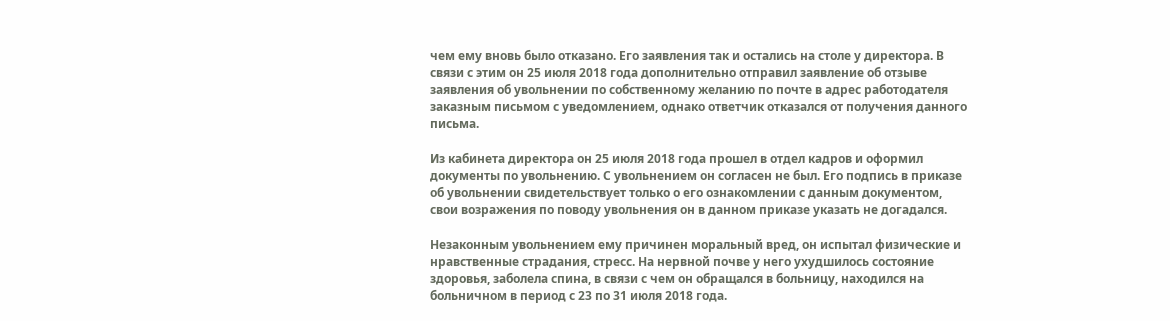чем ему вновь было отказано. Его заявления так и остались на столе у директора. В связи с этим он 25 июля 2018 года дополнительно отправил заявление об отзыве заявления об увольнении по собственному желанию по почте в адрес работодателя заказным письмом с уведомлением, однако ответчик отказался от получения данного письма.

Из кабинета директора он 25 июля 2018 года прошел в отдел кадров и оформил документы по увольнению. С увольнением он согласен не был. Его подпись в приказе об увольнении свидетельствует только о его ознакомлении с данным документом, свои возражения по поводу увольнения он в данном приказе указать не догадался.

Незаконным увольнением ему причинен моральный вред, он испытал физические и нравственные страдания, стресс. На нервной почве у него ухудшилось состояние здоровья, заболела спина, в связи с чем он обращался в больницу, находился на больничном в период с 23 по 31 июля 2018 года.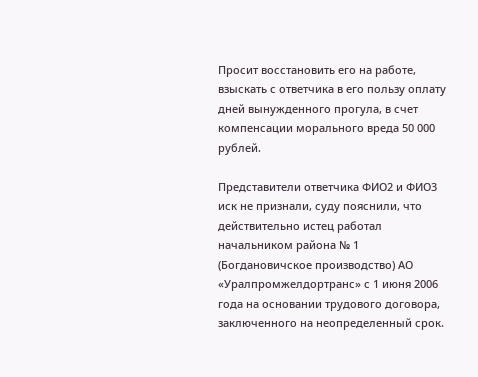Просит восстановить его на работе, взыскать с ответчика в его пользу оплату дней вынужденного прогула, в счет компенсации морального вреда 50 000 рублей.

Представители ответчика ФИО2 и ФИО3 иск не признали, суду пояснили, что действительно истец работал начальником района № 1 (Богдановичское производство) АО «Уралпромжелдортранс» с 1 июня 2006 года на основании трудового договора, заключенного на неопределенный срок.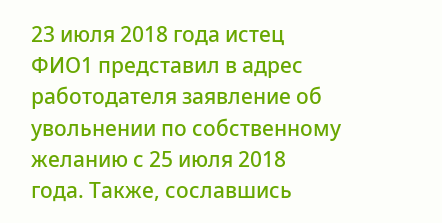23 июля 2018 года истец ФИО1 представил в адрес работодателя заявление об увольнении по собственному желанию с 25 июля 2018 года. Также, сославшись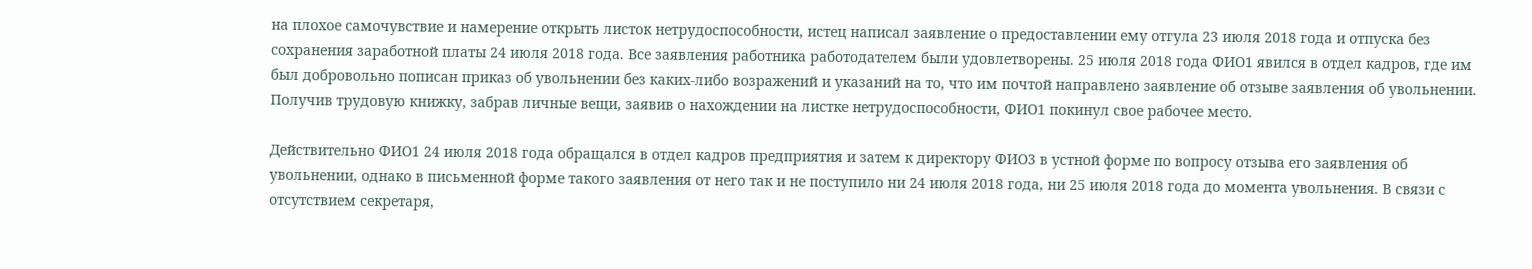на плохое самочувствие и намерение открыть листок нетрудоспособности, истец написал заявление о предоставлении ему отгула 23 июля 2018 года и отпуска без сохранения заработной платы 24 июля 2018 года. Все заявления работника работодателем были удовлетворены. 25 июля 2018 года ФИО1 явился в отдел кадров, где им был добровольно пописан приказ об увольнении без каких-либо возражений и указаний на то, что им почтой направлено заявление об отзыве заявления об увольнении. Получив трудовую книжку, забрав личные вещи, заявив о нахождении на листке нетрудоспособности, ФИО1 покинул свое рабочее место.

Действительно ФИО1 24 июля 2018 года обращался в отдел кадров предприятия и затем к директору ФИО3 в устной форме по вопросу отзыва его заявления об увольнении, однако в письменной форме такого заявления от него так и не поступило ни 24 июля 2018 года, ни 25 июля 2018 года до момента увольнения. В связи с отсутствием секретаря,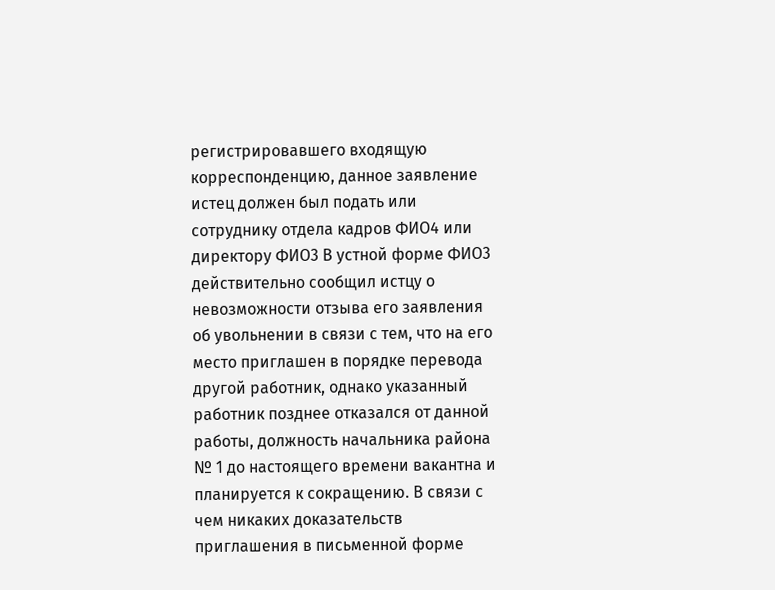регистрировавшего входящую корреспонденцию, данное заявление истец должен был подать или сотруднику отдела кадров ФИО4 или директору ФИО3 В устной форме ФИО3 действительно сообщил истцу о невозможности отзыва его заявления об увольнении в связи с тем, что на его место приглашен в порядке перевода другой работник, однако указанный работник позднее отказался от данной работы, должность начальника района № 1 до настоящего времени вакантна и планируется к сокращению. В связи с чем никаких доказательств приглашения в письменной форме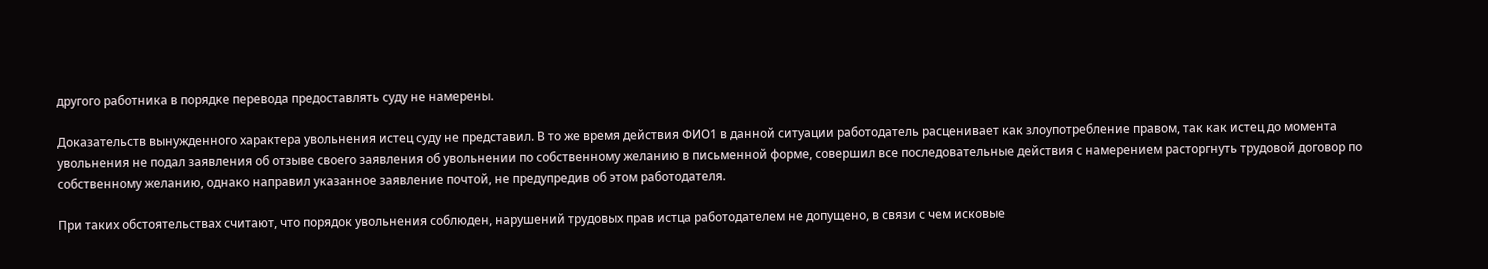другого работника в порядке перевода предоставлять суду не намерены.

Доказательств вынужденного характера увольнения истец суду не представил. В то же время действия ФИО1 в данной ситуации работодатель расценивает как злоупотребление правом, так как истец до момента увольнения не подал заявления об отзыве своего заявления об увольнении по собственному желанию в письменной форме, совершил все последовательные действия с намерением расторгнуть трудовой договор по собственному желанию, однако направил указанное заявление почтой, не предупредив об этом работодателя.

При таких обстоятельствах считают, что порядок увольнения соблюден, нарушений трудовых прав истца работодателем не допущено, в связи с чем исковые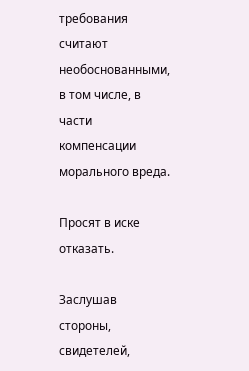требования считают необоснованными, в том числе, в части компенсации морального вреда.

Просят в иске отказать.

Заслушав стороны, свидетелей,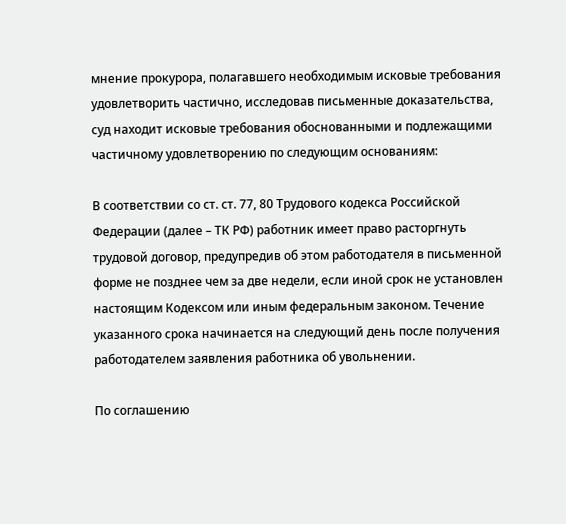мнение прокурора, полагавшего необходимым исковые требования удовлетворить частично, исследовав письменные доказательства, суд находит исковые требования обоснованными и подлежащими частичному удовлетворению по следующим основаниям:

В соответствии со ст. ст. 77, 80 Трудового кодекса Российской Федерации (далее – ТК РФ) работник имеет право расторгнуть трудовой договор, предупредив об этом работодателя в письменной форме не позднее чем за две недели, если иной срок не установлен настоящим Кодексом или иным федеральным законом. Течение указанного срока начинается на следующий день после получения работодателем заявления работника об увольнении.

По соглашению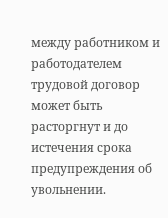между работником и работодателем трудовой договор может быть расторгнут и до истечения срока предупреждения об увольнении.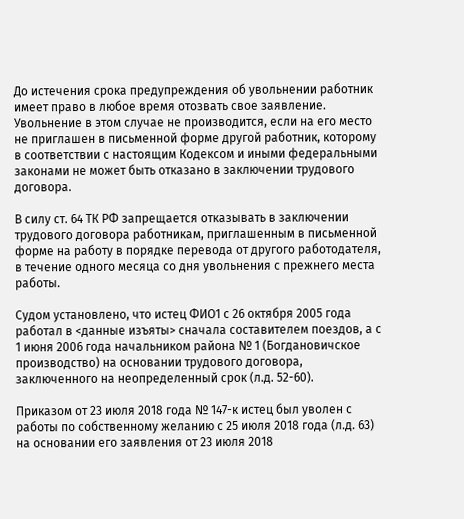До истечения срока предупреждения об увольнении работник имеет право в любое время отозвать свое заявление. Увольнение в этом случае не производится, если на его место не приглашен в письменной форме другой работник, которому в соответствии с настоящим Кодексом и иными федеральными законами не может быть отказано в заключении трудового договора.

В силу ст. 64 ТК РФ запрещается отказывать в заключении трудового договора работникам, приглашенным в письменной форме на работу в порядке перевода от другого работодателя, в течение одного месяца со дня увольнения с прежнего места работы.

Судом установлено, что истец ФИО1 с 26 октября 2005 года работал в <данные изъяты> сначала составителем поездов, а с 1 июня 2006 года начальником района № 1 (Богдановичское производство) на основании трудового договора, заключенного на неопределенный срок (л.д. 52-60).

Приказом от 23 июля 2018 года № 147-к истец был уволен с работы по собственному желанию с 25 июля 2018 года (л.д. 63) на основании его заявления от 23 июля 2018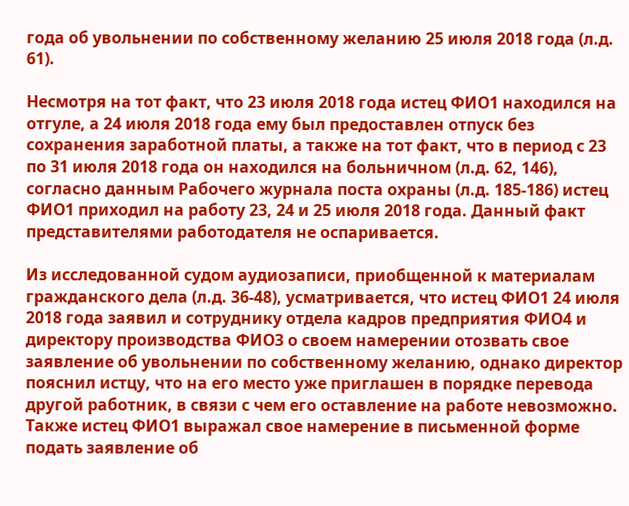года об увольнении по собственному желанию 25 июля 2018 года (л.д. 61).

Несмотря на тот факт, что 23 июля 2018 года истец ФИО1 находился на отгуле, а 24 июля 2018 года ему был предоставлен отпуск без сохранения заработной платы, а также на тот факт, что в период с 23 по 31 июля 2018 года он находился на больничном (л.д. 62, 146), согласно данным Рабочего журнала поста охраны (л.д. 185-186) истец ФИО1 приходил на работу 23, 24 и 25 июля 2018 года. Данный факт представителями работодателя не оспаривается.

Из исследованной судом аудиозаписи, приобщенной к материалам гражданского дела (л.д. 36-48), усматривается, что истец ФИО1 24 июля 2018 года заявил и сотруднику отдела кадров предприятия ФИО4 и директору производства ФИО3 о своем намерении отозвать свое заявление об увольнении по собственному желанию, однако директор пояснил истцу, что на его место уже приглашен в порядке перевода другой работник, в связи с чем его оставление на работе невозможно. Также истец ФИО1 выражал свое намерение в письменной форме подать заявление об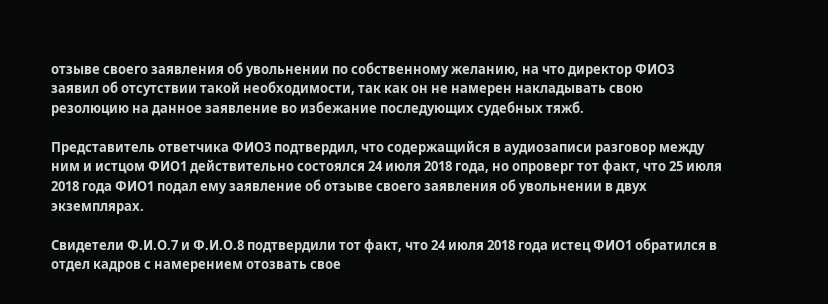отзыве своего заявления об увольнении по собственному желанию, на что директор ФИО3 заявил об отсутствии такой необходимости, так как он не намерен накладывать свою резолюцию на данное заявление во избежание последующих судебных тяжб.

Представитель ответчика ФИО3 подтвердил, что содержащийся в аудиозаписи разговор между ним и истцом ФИО1 действительно состоялся 24 июля 2018 года, но опроверг тот факт, что 25 июля 2018 года ФИО1 подал ему заявление об отзыве своего заявления об увольнении в двух экземплярах.

Свидетели Ф.И.О.7 и Ф.И.О.8 подтвердили тот факт, что 24 июля 2018 года истец ФИО1 обратился в отдел кадров с намерением отозвать свое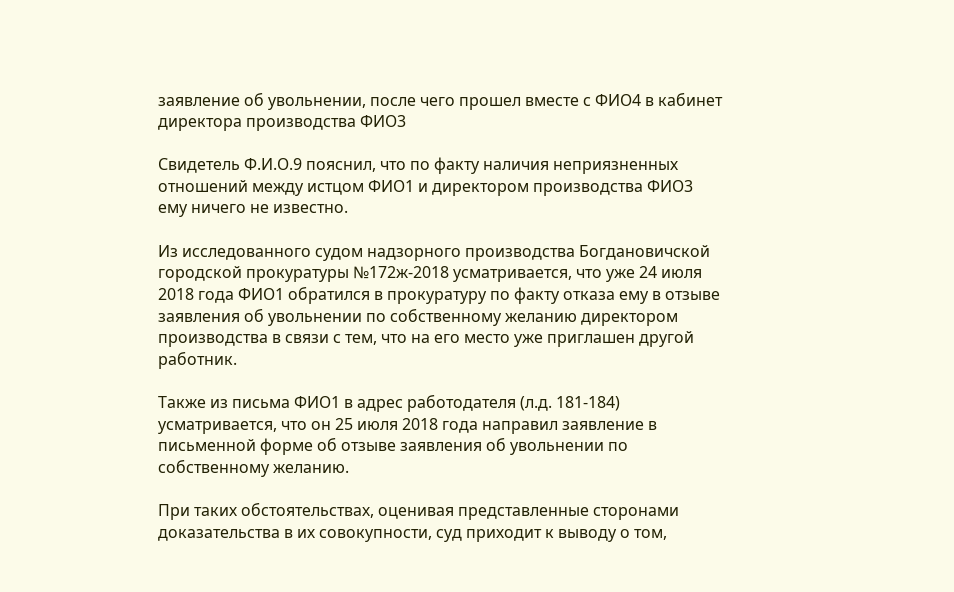заявление об увольнении, после чего прошел вместе с ФИО4 в кабинет директора производства ФИО3

Свидетель Ф.И.О.9 пояснил, что по факту наличия неприязненных отношений между истцом ФИО1 и директором производства ФИО3 ему ничего не известно.

Из исследованного судом надзорного производства Богдановичской городской прокуратуры №172ж-2018 усматривается, что уже 24 июля 2018 года ФИО1 обратился в прокуратуру по факту отказа ему в отзыве заявления об увольнении по собственному желанию директором производства в связи с тем, что на его место уже приглашен другой работник.

Также из письма ФИО1 в адрес работодателя (л.д. 181-184) усматривается, что он 25 июля 2018 года направил заявление в письменной форме об отзыве заявления об увольнении по собственному желанию.

При таких обстоятельствах, оценивая представленные сторонами доказательства в их совокупности, суд приходит к выводу о том,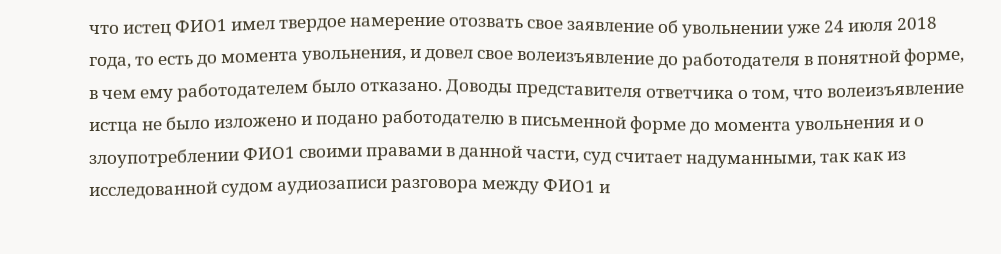что истец ФИО1 имел твердое намерение отозвать свое заявление об увольнении уже 24 июля 2018 года, то есть до момента увольнения, и довел свое волеизъявление до работодателя в понятной форме, в чем ему работодателем было отказано. Доводы представителя ответчика о том, что волеизъявление истца не было изложено и подано работодателю в письменной форме до момента увольнения и о злоупотреблении ФИО1 своими правами в данной части, суд считает надуманными, так как из исследованной судом аудиозаписи разговора между ФИО1 и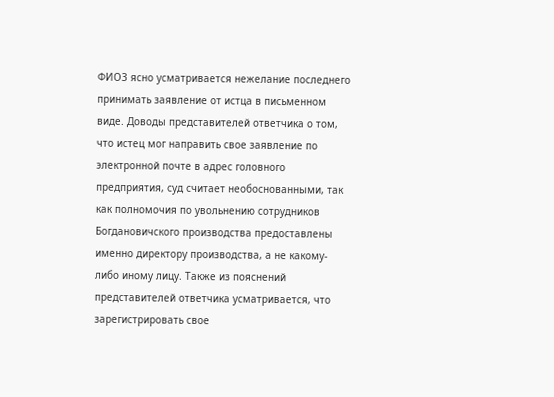ФИО3 ясно усматривается нежелание последнего принимать заявление от истца в письменном виде. Доводы представителей ответчика о том, что истец мог направить свое заявление по электронной почте в адрес головного предприятия, суд считает необоснованными, так как полномочия по увольнению сотрудников Богдановичского производства предоставлены именно директору производства, а не какому-либо иному лицу. Также из пояснений представителей ответчика усматривается, что зарегистрировать свое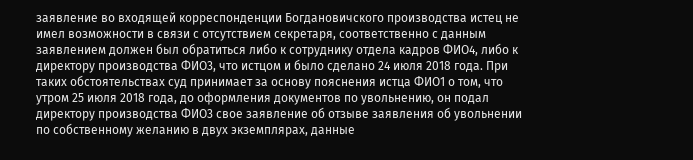заявление во входящей корреспонденции Богдановичского производства истец не имел возможности в связи с отсутствием секретаря, соответственно с данным заявлением должен был обратиться либо к сотруднику отдела кадров ФИО4, либо к директору производства ФИО3, что истцом и было сделано 24 июля 2018 года. При таких обстоятельствах суд принимает за основу пояснения истца ФИО1 о том, что утром 25 июля 2018 года, до оформления документов по увольнению, он подал директору производства ФИО3 свое заявление об отзыве заявления об увольнении по собственному желанию в двух экземплярах, данные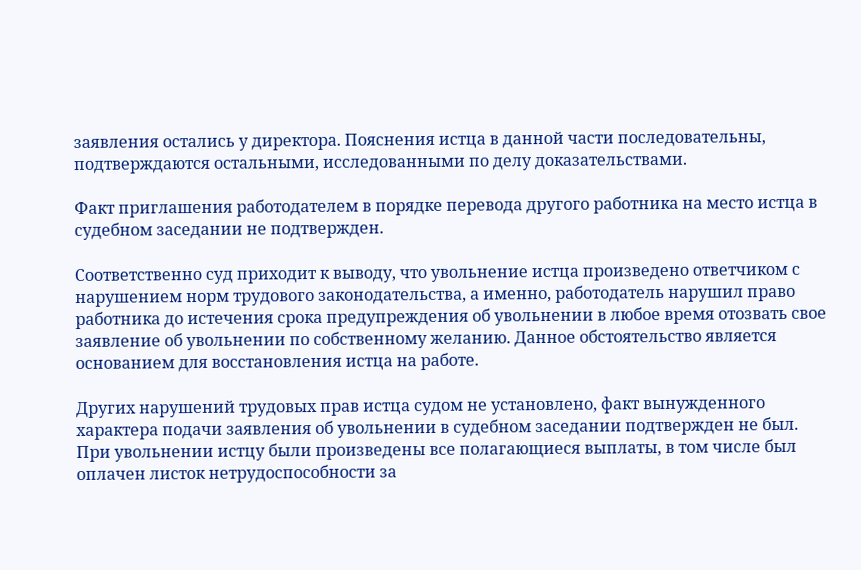заявления остались у директора. Пояснения истца в данной части последовательны, подтверждаются остальными, исследованными по делу доказательствами.

Факт приглашения работодателем в порядке перевода другого работника на место истца в судебном заседании не подтвержден.

Соответственно суд приходит к выводу, что увольнение истца произведено ответчиком с нарушением норм трудового законодательства, а именно, работодатель нарушил право работника до истечения срока предупреждения об увольнении в любое время отозвать свое заявление об увольнении по собственному желанию. Данное обстоятельство является основанием для восстановления истца на работе.

Других нарушений трудовых прав истца судом не установлено, факт вынужденного характера подачи заявления об увольнении в судебном заседании подтвержден не был. При увольнении истцу были произведены все полагающиеся выплаты, в том числе был оплачен листок нетрудоспособности за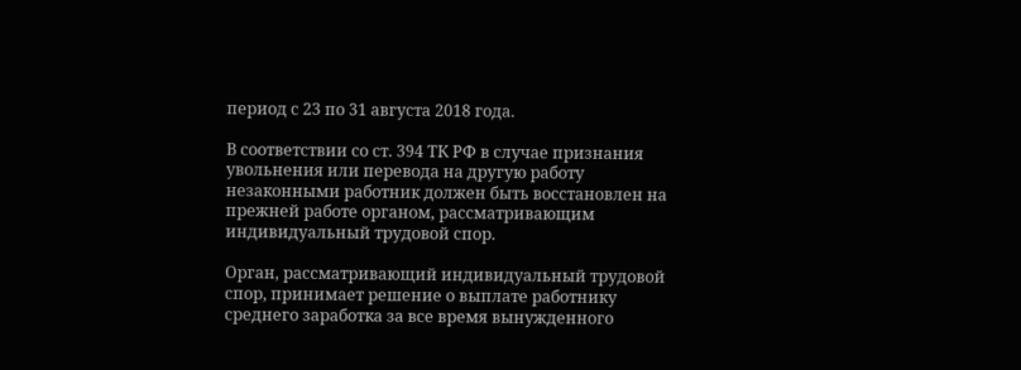период с 23 по 31 августа 2018 года.

В соответствии со ст. 394 ТК РФ в случае признания увольнения или перевода на другую работу незаконными работник должен быть восстановлен на прежней работе органом, рассматривающим индивидуальный трудовой спор.

Орган, рассматривающий индивидуальный трудовой спор, принимает решение о выплате работнику среднего заработка за все время вынужденного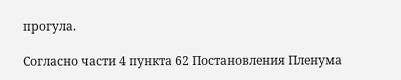прогула.

Согласно части 4 пункта 62 Постановления Пленума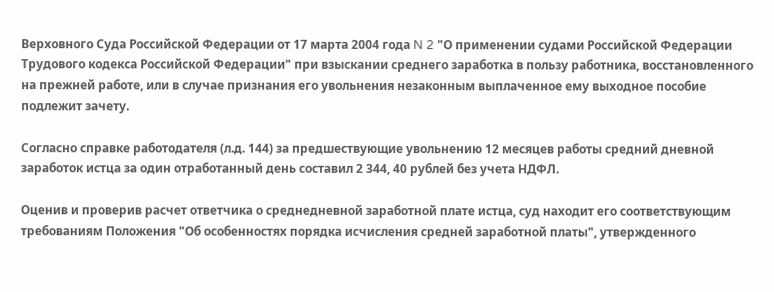Верховного Суда Российской Федерации от 17 марта 2004 года N 2 "О применении судами Российской Федерации Трудового кодекса Российской Федерации" при взыскании среднего заработка в пользу работника, восстановленного на прежней работе, или в случае признания его увольнения незаконным выплаченное ему выходное пособие подлежит зачету.

Согласно справке работодателя (л.д. 144) за предшествующие увольнению 12 месяцев работы средний дневной заработок истца за один отработанный день составил 2 344, 40 рублей без учета НДФЛ.

Оценив и проверив расчет ответчика о среднедневной заработной плате истца, суд находит его соответствующим требованиям Положения "Об особенностях порядка исчисления средней заработной платы", утвержденного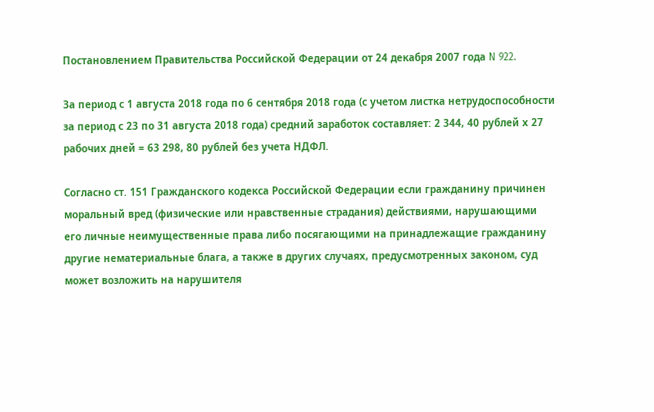Постановлением Правительства Российской Федерации от 24 декабря 2007 года N 922.

За период с 1 августа 2018 года по 6 сентября 2018 года (с учетом листка нетрудоспособности за период с 23 по 31 августа 2018 года) средний заработок составляет: 2 344, 40 рублей х 27 рабочих дней = 63 298, 80 рублей без учета НДФЛ.

Согласно ст. 151 Гражданского кодекса Российской Федерации если гражданину причинен моральный вред (физические или нравственные страдания) действиями, нарушающими его личные неимущественные права либо посягающими на принадлежащие гражданину другие нематериальные блага, а также в других случаях, предусмотренных законом, суд может возложить на нарушителя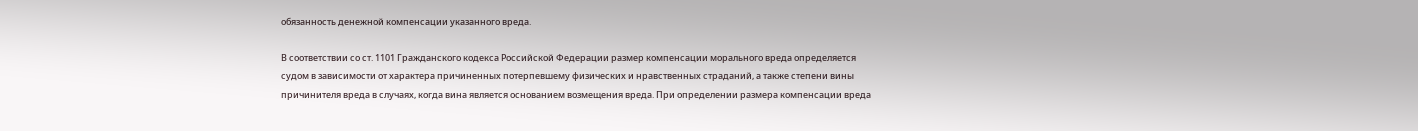обязанность денежной компенсации указанного вреда.

В соответствии со ст. 1101 Гражданского кодекса Российской Федерации размер компенсации морального вреда определяется судом в зависимости от характера причиненных потерпевшему физических и нравственных страданий, а также степени вины причинителя вреда в случаях, когда вина является основанием возмещения вреда. При определении размера компенсации вреда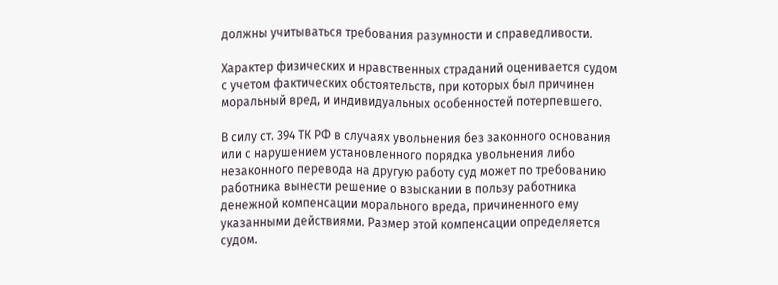должны учитываться требования разумности и справедливости.

Характер физических и нравственных страданий оценивается судом с учетом фактических обстоятельств, при которых был причинен моральный вред, и индивидуальных особенностей потерпевшего.

В силу ст. 394 ТК РФ в случаях увольнения без законного основания или с нарушением установленного порядка увольнения либо незаконного перевода на другую работу суд может по требованию работника вынести решение о взыскании в пользу работника денежной компенсации морального вреда, причиненного ему указанными действиями. Размер этой компенсации определяется судом.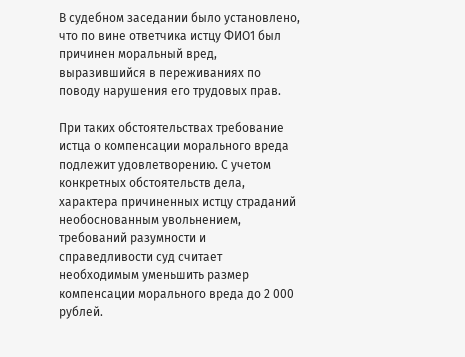В судебном заседании было установлено, что по вине ответчика истцу ФИО1 был причинен моральный вред, выразившийся в переживаниях по поводу нарушения его трудовых прав.

При таких обстоятельствах требование истца о компенсации морального вреда подлежит удовлетворению. С учетом конкретных обстоятельств дела, характера причиненных истцу страданий необоснованным увольнением, требований разумности и справедливости суд считает необходимым уменьшить размер компенсации морального вреда до 2 000 рублей.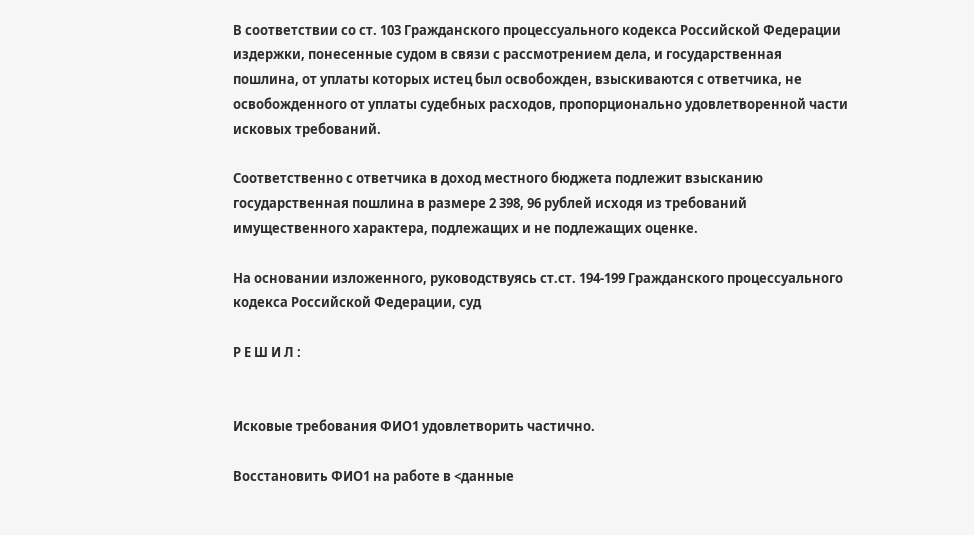В соответствии со ст. 103 Гражданского процессуального кодекса Российской Федерации издержки, понесенные судом в связи с рассмотрением дела, и государственная пошлина, от уплаты которых истец был освобожден, взыскиваются с ответчика, не освобожденного от уплаты судебных расходов, пропорционально удовлетворенной части исковых требований.

Соответственно с ответчика в доход местного бюджета подлежит взысканию государственная пошлина в размере 2 398, 96 рублей исходя из требований имущественного характера, подлежащих и не подлежащих оценке.

На основании изложенного, руководствуясь ст.ст. 194-199 Гражданского процессуального кодекса Российской Федерации, суд

Р Е Ш И Л :


Исковые требования ФИО1 удовлетворить частично.

Восстановить ФИО1 на работе в <данные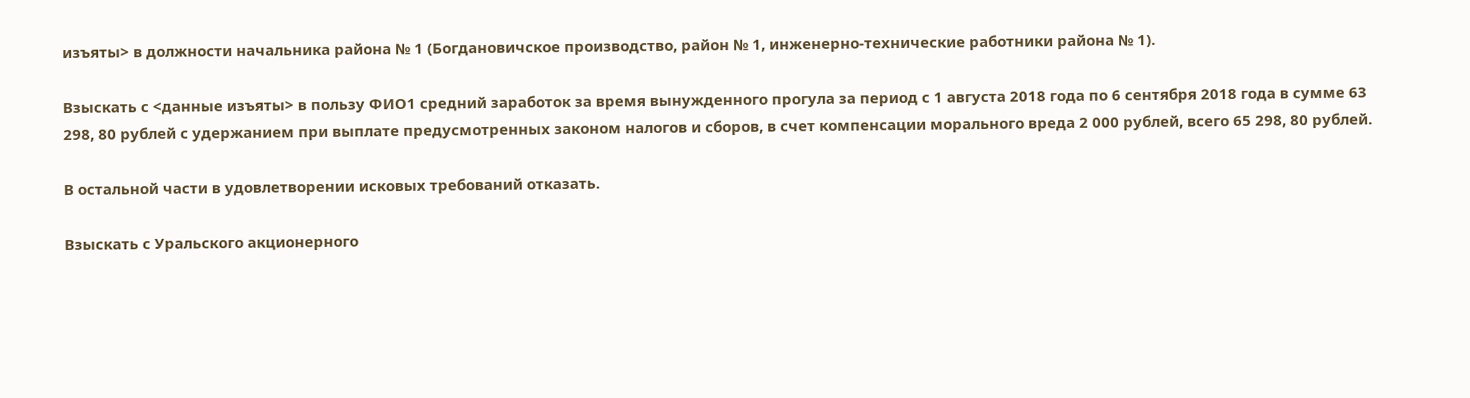изъяты> в должности начальника района № 1 (Богдановичское производство, район № 1, инженерно-технические работники района № 1).

Взыскать с <данные изъяты> в пользу ФИО1 средний заработок за время вынужденного прогула за период с 1 августа 2018 года по 6 сентября 2018 года в сумме 63 298, 80 рублей с удержанием при выплате предусмотренных законом налогов и сборов, в счет компенсации морального вреда 2 000 рублей, всего 65 298, 80 рублей.

В остальной части в удовлетворении исковых требований отказать.

Взыскать с Уральского акционерного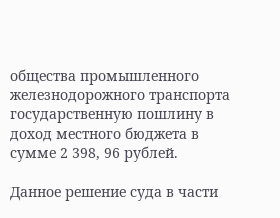общества промышленного железнодорожного транспорта государственную пошлину в доход местного бюджета в сумме 2 398, 96 рублей.

Данное решение суда в части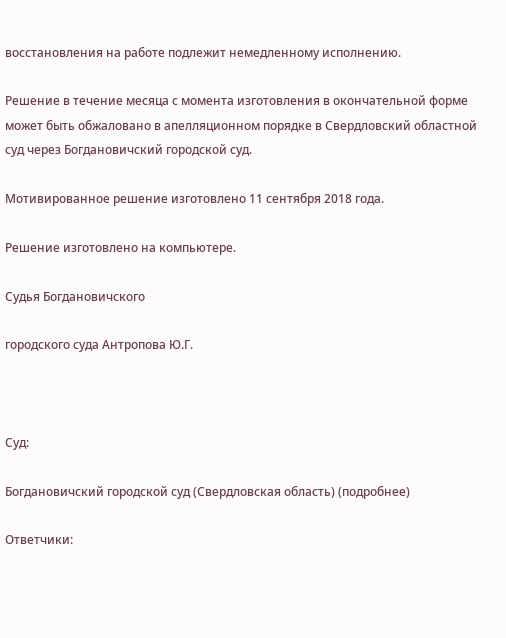восстановления на работе подлежит немедленному исполнению.

Решение в течение месяца с момента изготовления в окончательной форме может быть обжаловано в апелляционном порядке в Свердловский областной суд через Богдановичский городской суд.

Мотивированное решение изготовлено 11 сентября 2018 года.

Решение изготовлено на компьютере.

Судья Богдановичского

городского суда Антропова Ю.Г.



Суд:

Богдановичский городской суд (Свердловская область) (подробнее)

Ответчики: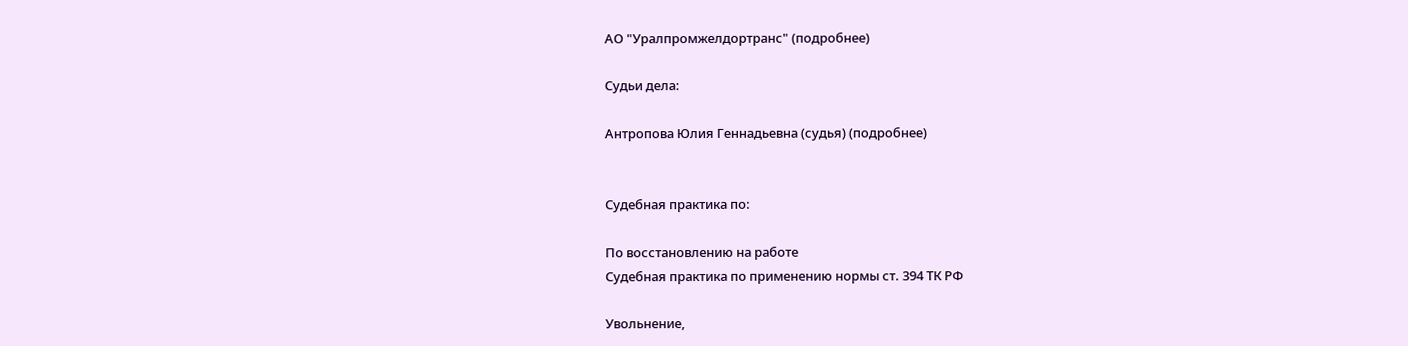АО "Уралпромжелдортранс" (подробнее)

Судьи дела:

Антропова Юлия Геннадьевна (судья) (подробнее)


Судебная практика по:

По восстановлению на работе
Судебная практика по применению нормы ст. 394 ТК РФ

Увольнение,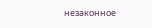незаконное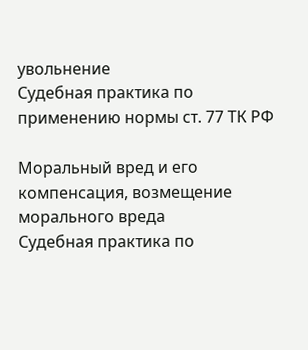увольнение
Судебная практика по применению нормы ст. 77 ТК РФ

Моральный вред и его компенсация, возмещение морального вреда
Судебная практика по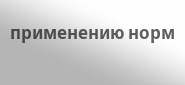применению норм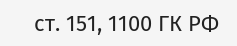ст. 151, 1100 ГК РФ